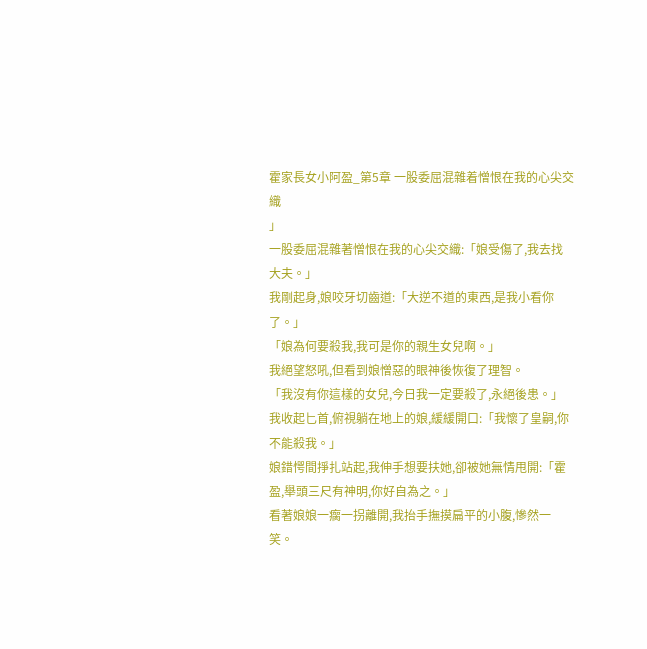霍家長女小阿盈_第5章 一股委屈混雜着憎恨在我的心尖交織
」
一股委屈混雜著憎恨在我的心尖交織:「娘受傷了,我去找大夫。」
我剛起身,娘咬牙切齒道:「大逆不道的東西,是我小看你了。」
「娘為何要殺我,我可是你的親生女兒啊。」
我絕望怒吼,但看到娘憎惡的眼神後恢復了理智。
「我沒有你這樣的女兒,今日我一定要殺了,永絕後患。」
我收起匕首,俯視躺在地上的娘,緩緩開口:「我懷了皇嗣,你不能殺我。」
娘錯愕間掙扎站起,我伸手想要扶她,卻被她無情甩開:「霍盈,舉頭三尺有神明,你好自為之。」
看著娘娘一瘸一拐離開,我抬手撫摸扁平的小腹,慘然一笑。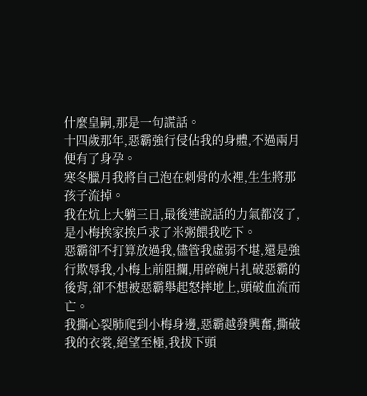什麼皇嗣,那是一句謊話。
十四歲那年,惡霸強行侵佔我的身體,不過兩月便有了身孕。
寒冬臘月我將自己泡在刺骨的水裡,生生將那孩子流掉。
我在炕上大躺三日,最後連說話的力氣都沒了,是小梅挨家挨戶求了米粥餵我吃下。
惡霸卻不打算放過我,儘管我虛弱不堪,還是強行欺辱我,小梅上前阻攔,用碎碗片扎破惡霸的後背,卻不想被惡霸舉起怒摔地上,頭破血流而亡。
我撕心裂肺爬到小梅身邊,惡霸越發興奮,撕破我的衣裳,絕望至極,我拔下頭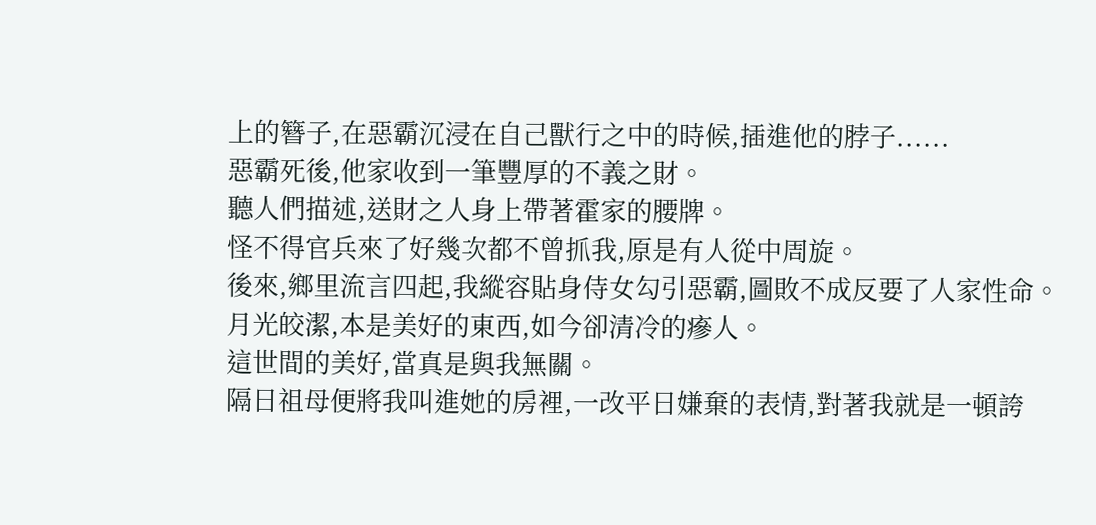上的簪子,在惡霸沉浸在自己獸行之中的時候,插進他的脖子......
惡霸死後,他家收到一筆豐厚的不義之財。
聽人們描述,送財之人身上帶著霍家的腰牌。
怪不得官兵來了好幾次都不曾抓我,原是有人從中周旋。
後來,鄉里流言四起,我縱容貼身侍女勾引惡霸,圖敗不成反要了人家性命。
月光皎潔,本是美好的東西,如今卻清冷的瘮人。
這世間的美好,當真是與我無關。
隔日祖母便將我叫進她的房裡,一改平日嫌棄的表情,對著我就是一頓誇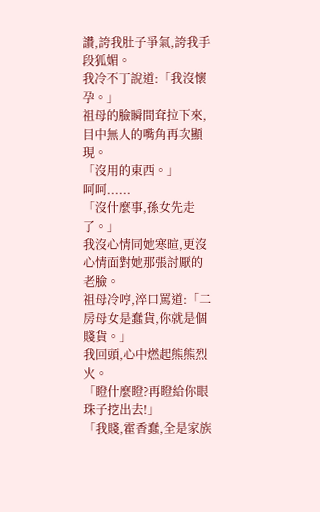讚,誇我肚子爭氣,誇我手段狐媚。
我冷不丁說道:「我沒懷孕。」
祖母的臉瞬間耷拉下來,目中無人的嘴角再次顯現。
「沒用的東西。」
呵呵......
「沒什麼事,孫女先走了。」
我沒心情同她寒暄,更沒心情面對她那張討厭的老臉。
祖母冷哼,淬口罵道:「二房母女是蠢貨,你就是個賤貨。」
我回頭,心中燃起熊熊烈火。
「瞪什麼瞪?再瞪給你眼珠子挖出去!」
「我賤,霍香蠢,全是家族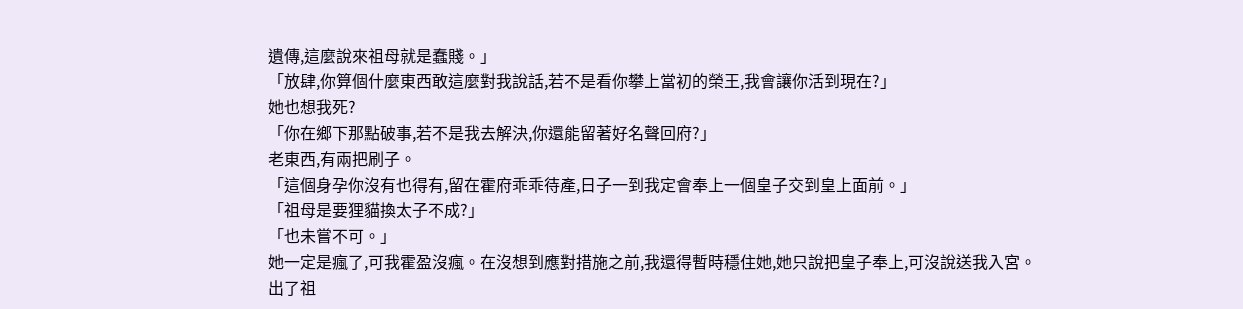遺傳,這麼說來祖母就是蠢賤。」
「放肆,你算個什麼東西敢這麼對我說話,若不是看你攀上當初的榮王,我會讓你活到現在?」
她也想我死?
「你在鄉下那點破事,若不是我去解決,你還能留著好名聲回府?」
老東西,有兩把刷子。
「這個身孕你沒有也得有,留在霍府乖乖待產,日子一到我定會奉上一個皇子交到皇上面前。」
「祖母是要狸貓換太子不成?」
「也未嘗不可。」
她一定是瘋了,可我霍盈沒瘋。在沒想到應對措施之前,我還得暫時穩住她,她只說把皇子奉上,可沒說送我入宮。
出了祖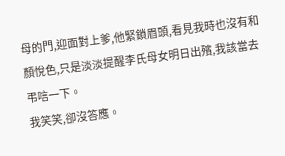母的門,迎面對上爹,他緊鎖眉頭,看見我時也沒有和顏悅色,只是淡淡提醒李氏母女明日出殯,我該當去弔唁一下。
我笑笑,卻沒答應。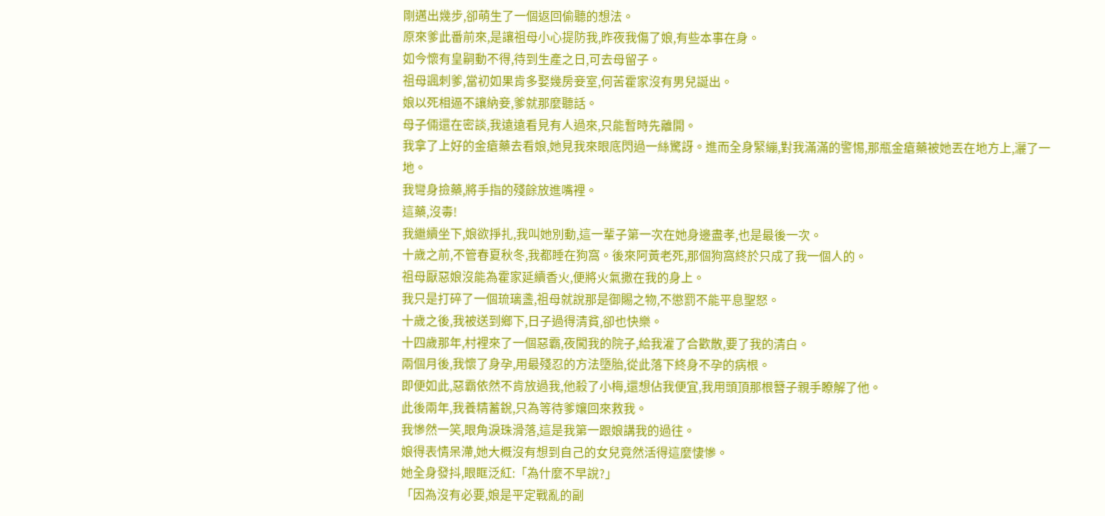剛邁出幾步,卻萌生了一個返回偷聽的想法。
原來爹此番前來,是讓祖母小心提防我,昨夜我傷了娘,有些本事在身。
如今懷有皇嗣動不得,待到生產之日,可去母留子。
祖母諷刺爹,當初如果肯多娶幾房妾室,何苦霍家沒有男兒誕出。
娘以死相逼不讓納妾,爹就那麼聽話。
母子倆還在密談,我遠遠看見有人過來,只能暫時先離開。
我拿了上好的金瘡藥去看娘,她見我來眼底閃過一絲驚訝。進而全身緊繃,對我滿滿的警惕,那瓶金瘡藥被她丟在地方上,灑了一地。
我彎身撿藥,將手指的殘餘放進嘴裡。
這藥,沒毒!
我繼續坐下,娘欲掙扎,我叫她別動,這一輩子第一次在她身邊盡孝,也是最後一次。
十歲之前,不管春夏秋冬,我都睡在狗窩。後來阿黃老死,那個狗窩終於只成了我一個人的。
祖母厭惡娘沒能為霍家延續香火,便將火氣撒在我的身上。
我只是打碎了一個琉璃盞,祖母就說那是御賜之物,不懲罰不能平息聖怒。
十歲之後,我被送到鄉下,日子過得清貧,卻也快樂。
十四歲那年,村裡來了一個惡霸,夜闖我的院子,給我灌了合歡散,要了我的清白。
兩個月後,我懷了身孕,用最殘忍的方法墮胎,從此落下終身不孕的病根。
即便如此,惡霸依然不肯放過我,他殺了小梅,還想佔我便宜,我用頭頂那根簪子親手瞭解了他。
此後兩年,我養精蓄銳,只為等待爹孃回來救我。
我慘然一笑,眼角淚珠滑落,這是我第一跟娘講我的過往。
娘得表情呆滯,她大概沒有想到自己的女兒竟然活得這麼悽慘。
她全身發抖,眼眶泛紅:「為什麼不早說?」
「因為沒有必要,娘是平定戰亂的副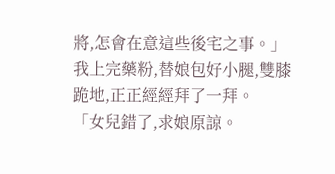將,怎會在意這些後宅之事。」
我上完藥粉,替娘包好小腿,雙膝跪地,正正經經拜了一拜。
「女兒錯了,求娘原諒。